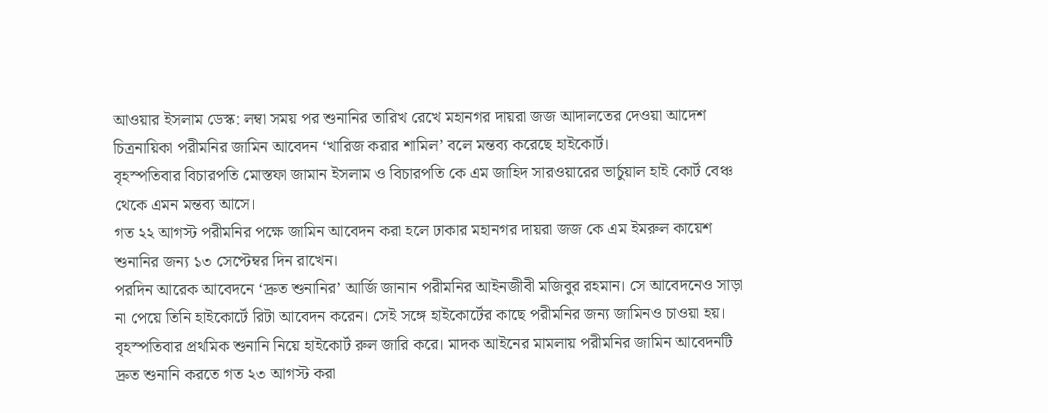আওয়ার ইসলাম ডেস্ক: লম্বা সময় পর শুনানির তারিখ রেখে মহানগর দায়রা জজ আদালতের দেওয়া আদেশ চিত্রনায়িকা পরীমনির জামিন আবেদন ‘খারিজ করার শামিল’ বলে মন্তব্য করেছে হাইকোর্ট।
বৃহস্পতিবার বিচারপতি মোস্তফা জামান ইসলাম ও বিচারপতি কে এম জাহিদ সারওয়ারের ভার্চুয়াল হাই কোর্ট বেঞ্চ থেকে এমন মন্তব্য আসে।
গত ২২ আগস্ট পরীমনির পক্ষে জামিন আবেদন করা হলে ঢাকার মহানগর দায়রা জজ কে এম ইমরুল কায়েশ শুনানির জন্য ১৩ সেপ্টেম্বর দিন রাখেন।
পরদিন আরেক আবেদনে ‘দ্রুত শুনানির’ আর্জি জানান পরীমনির আইনজীবী মজিবুর রহমান। সে আবেদনেও সাড়া না পেয়ে তিনি হাইকোর্টে রিটা আবেদন করেন। সেই সঙ্গে হাইকোর্টের কাছে পরীমনির জন্য জামিনও চাওয়া হয়।
বৃহস্পতিবার প্রথমিক শুনানি নিয়ে হাইকোর্ট রুল জারি করে। মাদক আইনের মামলায় পরীমনির জামিন আবেদনটি দ্রুত শুনানি করতে গত ২৩ আগস্ট করা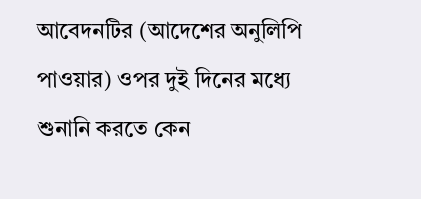আবেদনটির (আদেশের অনুলিপি পাওয়ার) ওপর দুই দিনের মধ্যে শুনানি করতে কেন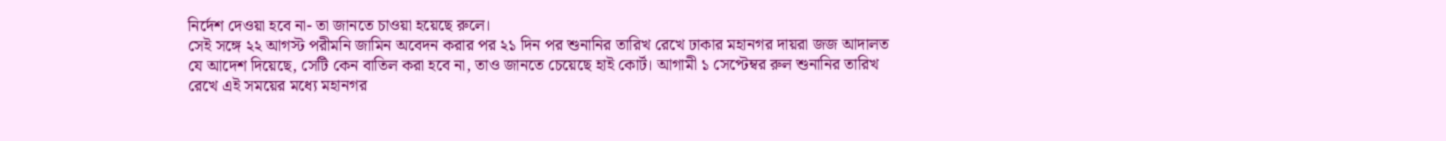নির্দেশ দেওয়া হবে না- তা জানতে চাওয়া হয়েছে রুলে।
সেই সঙ্গে ২২ আগস্ট পরীমনি জামিন অবেদন করার পর ২১ দিন পর শুনানির তারিখ রেখে ঢাকার মহানগর দায়রা জজ আদালত যে আদেশ দিয়েছে, সেটি কেন বাতিল করা হবে না, তাও জানতে চেয়েছে হাই কোর্ট। আগামী ১ সেপ্টেম্বর রুল শুনানির তারিখ রেখে এই সময়ের মধ্যে মহানগর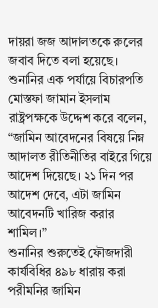দায়রা জজ আদালতকে রুলের জবাব দিতে বলা হয়েছে।
শুনানির এক পর্যায়ে বিচারপতি মোস্তফা জামান ইসলাম রাষ্ট্রপক্ষকে উদ্দেশ করে বলেন, “জামিন আবেদনের বিষয়ে নিম্ন আদালত রীতিনীতির বাইরে গিয়ে আদেশ দিয়েছে। ২১ দিন পর আদেশ দেবে, এটা জামিন আবেদনটি খারিজ করার শামিল।”
শুনানির শুরুতেই ফৌজদারী কার্যবিধির ৪৯৮ ধারায় করা পরীমনির জামিন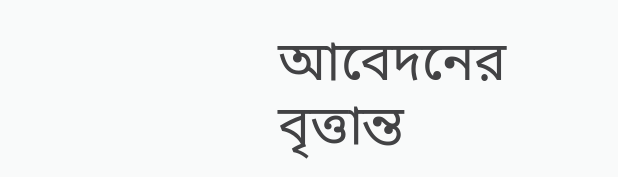আবেদনের বৃত্তান্ত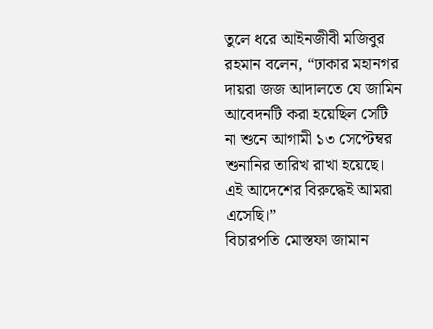তুলে ধরে আইনজীবী মজিবুর রহমান বলেন, “ঢাকার মহানগর দায়রা জজ আদালতে যে জামিন আবেদনটি করা হয়েছিল সেটি না শুনে আগামী ১৩ সেপ্টেম্বর শুনানির তারিখ রাখা হয়েছে। এই আদেশের বিরুদ্ধেই আমরা এসেছি।”
বিচারপতি মোস্তফা জামান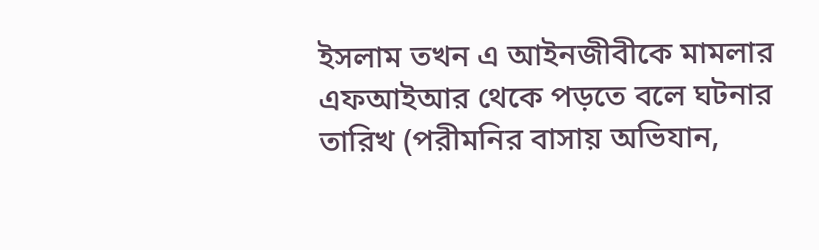ইসলাম তখন এ আইনজীবীকে মামলার এফআইআর থেকে পড়তে বলে ঘটনার তারিখ (পরীমনির বাসায় অভিযান,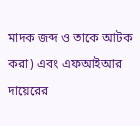মাদক জব্দ ও তাকে আটক করা) এবং এফআইআর দায়েরের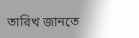তারিখ জানতে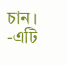চান।
-এটি